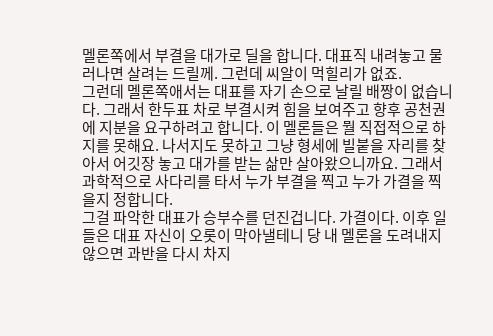멜론쪽에서 부결을 대가로 딜을 합니다. 대표직 내려놓고 물러나면 살려는 드릴께. 그런데 씨알이 먹힐리가 없죠.
그런데 멜론쪽애서는 대표를 자기 손으로 날릴 배짱이 없습니다. 그래서 한두표 차로 부결시켜 힘을 보여주고 향후 공천권에 지분을 요구하려고 합니다. 이 멜론들은 뭘 직접적으로 하지를 못해요. 나서지도 못하고 그냥 형세에 빌붙을 자리를 찾아서 어깃장 놓고 대가를 받는 삶만 살아왔으니까요. 그래서 과학적으로 사다리를 타서 누가 부결을 찍고 누가 가결을 찍을지 정합니다.
그걸 파악한 대표가 승부수를 던진겁니다. 가결이다. 이후 일들은 대표 자신이 오롯이 막아낼테니 당 내 멜론을 도려내지 않으면 과반을 다시 차지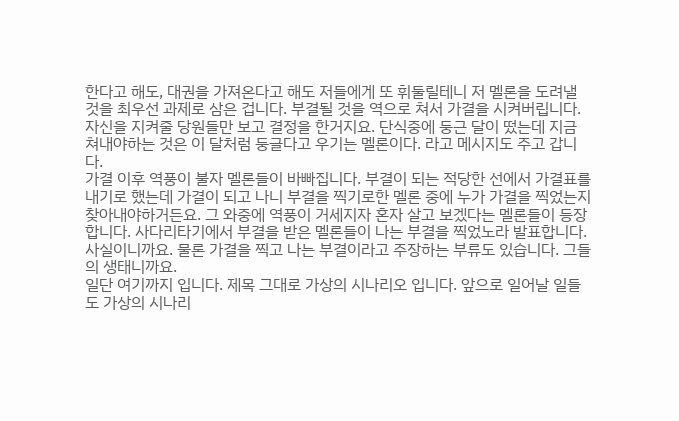한다고 해도, 대권을 가져온다고 해도 저들에게 또 휘둘릴테니 저 멜론을 도려낼 것을 최우선 과제로 삼은 겁니다. 부결될 것을 역으로 쳐서 가결을 시켜버립니다. 자신을 지켜줄 당원들만 보고 결정을 한거지요. 단식중에 둥근 달이 떴는데 지금 쳐내야하는 것은 이 달처럼 둥글다고 우기는 멜론이다. 라고 메시지도 주고 갑니다.
가결 이후 역풍이 불자 멜론들이 바빠집니다. 부결이 되는 적당한 선에서 가결표를 내기로 했는데 가결이 되고 나니 부결을 찍기로한 멜론 중에 누가 가결을 찍었는지 찾아내야하거든요. 그 와중에 역풍이 거세지자 혼자 살고 보겠다는 멜론들이 등장합니다. 사다리타기에서 부결을 받은 멜론들이 나는 부결을 찍었노라 발표합니다. 사실이니까요. 물론 가결을 찍고 나는 부결이라고 주장하는 부류도 있습니다. 그들의 생태니까요.
일단 여기까지 입니다. 제목 그대로 가상의 시나리오 입니다. 앞으로 일어날 일들도 가상의 시나리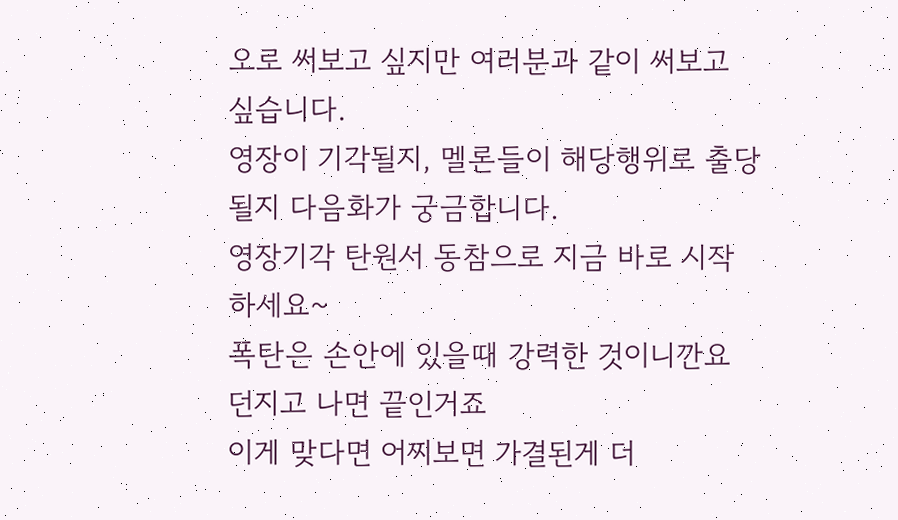오로 써보고 싶지만 여러분과 같이 써보고 싶습니다.
영장이 기각될지, 멜론들이 해당행위로 출당될지 다음화가 궁금합니다.
영장기각 탄원서 동참으로 지금 바로 시작하세요~
폭탄은 손안에 있을때 강력한 것이니깐요
던지고 나면 끝인거죠
이게 맞다면 어찌보면 가결된게 더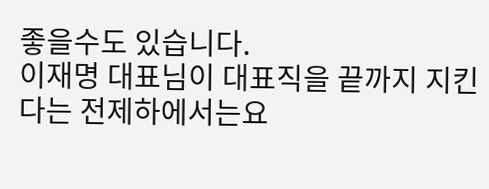좋을수도 있습니다.
이재명 대표님이 대표직을 끝까지 지킨다는 전제하에서는요